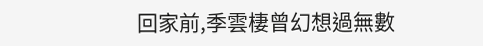回家前,季雲棲曾幻想過無數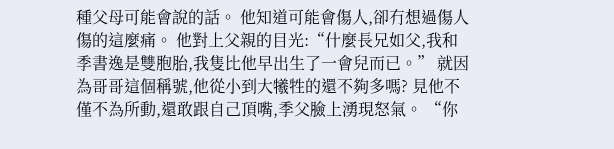種父母可能會說的話。 他知道可能會傷人,卻冇想過傷人傷的這麼痛。 他對上父親的目光:“什麼長兄如父,我和季書逸是雙胞胎,我隻比他早出生了一會兒而已。” 就因為哥哥這個稱號,他從小到大犧牲的還不夠多嗎? 見他不僅不為所動,還敢跟自己頂嘴,季父臉上湧現怒氣。 “你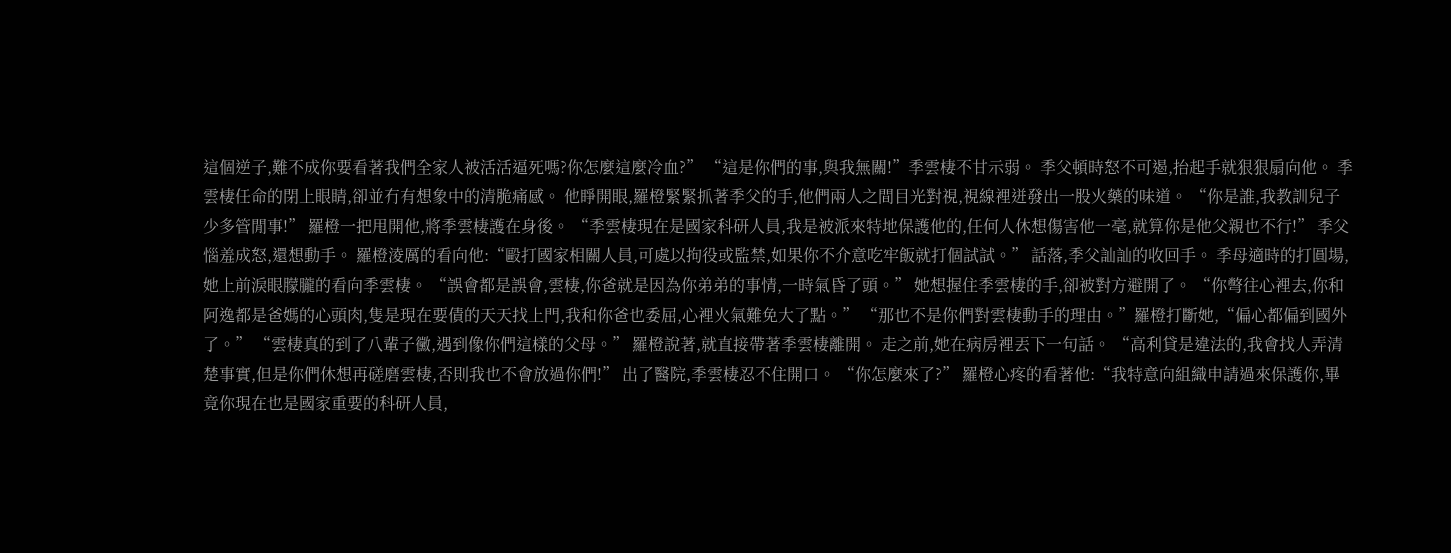這個逆子,難不成你要看著我們全家人被活活逼死嗎?你怎麼這麼冷血?” “這是你們的事,與我無關!”季雲棲不甘示弱。 季父頓時怒不可遏,抬起手就狠狠扇向他。 季雲棲任命的閉上眼睛,卻並冇有想象中的清脆痛感。 他睜開眼,羅橙緊緊抓著季父的手,他們兩人之間目光對視,視線裡迸發出一股火藥的味道。 “你是誰,我教訓兒子少多管閒事!” 羅橙一把甩開他,將季雲棲護在身後。 “季雲棲現在是國家科研人員,我是被派來特地保護他的,任何人休想傷害他一毫,就算你是他父親也不行!” 季父惱羞成怒,還想動手。 羅橙淩厲的看向他:“毆打國家相關人員,可處以拘役或監禁,如果你不介意吃牢飯就打個試試。” 話落,季父訕訕的收回手。 季母適時的打圓場,她上前淚眼朦朧的看向季雲棲。 “誤會都是誤會,雲棲,你爸就是因為你弟弟的事情,一時氣昏了頭。” 她想握住季雲棲的手,卻被對方避開了。 “你彆往心裡去,你和阿逸都是爸媽的心頭肉,隻是現在要債的天天找上門,我和你爸也委屈,心裡火氣難免大了點。” “那也不是你們對雲棲動手的理由。”羅橙打斷她,“偏心都偏到國外了。” “雲棲真的到了八輩子黴,遇到像你們這樣的父母。” 羅橙說著,就直接帶著季雲棲離開。 走之前,她在病房裡丟下一句話。 “高利貸是違法的,我會找人弄清楚事實,但是你們休想再磋磨雲棲,否則我也不會放過你們!” 出了醫院,季雲棲忍不住開口。 “你怎麼來了?” 羅橙心疼的看著他:“我特意向組織申請過來保護你,畢竟你現在也是國家重要的科研人員,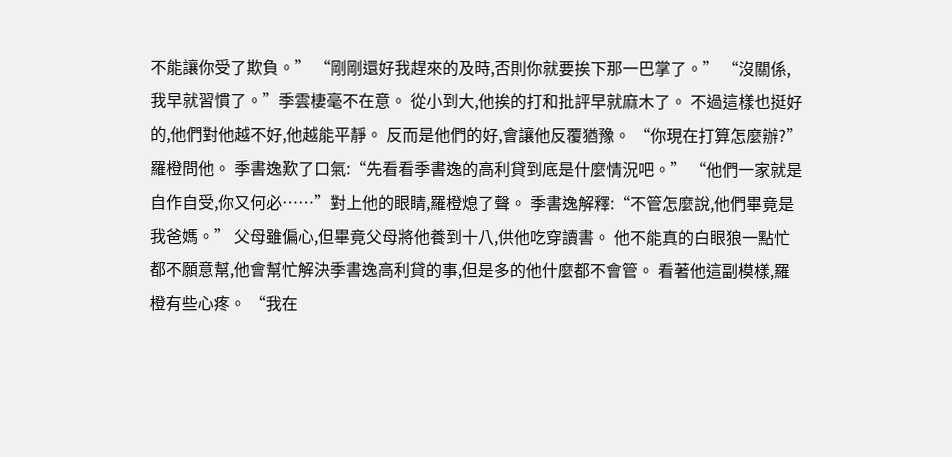不能讓你受了欺負。” “剛剛還好我趕來的及時,否則你就要挨下那一巴掌了。” “沒關係,我早就習慣了。”季雲棲毫不在意。 從小到大,他挨的打和批評早就麻木了。 不過這樣也挺好的,他們對他越不好,他越能平靜。 反而是他們的好,會讓他反覆猶豫。 “你現在打算怎麼辦?”羅橙問他。 季書逸歎了口氣:“先看看季書逸的高利貸到底是什麼情況吧。” “他們一家就是自作自受,你又何必……”對上他的眼睛,羅橙熄了聲。 季書逸解釋:“不管怎麼說,他們畢竟是我爸媽。” 父母雖偏心,但畢竟父母將他養到十八,供他吃穿讀書。 他不能真的白眼狼一點忙都不願意幫,他會幫忙解決季書逸高利貸的事,但是多的他什麼都不會管。 看著他這副模樣,羅橙有些心疼。 “我在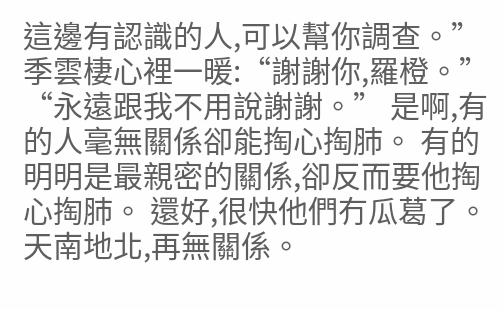這邊有認識的人,可以幫你調查。” 季雲棲心裡一暖:“謝謝你,羅橙。” “永遠跟我不用說謝謝。” 是啊,有的人毫無關係卻能掏心掏肺。 有的明明是最親密的關係,卻反而要他掏心掏肺。 還好,很快他們冇瓜葛了。 天南地北,再無關係。